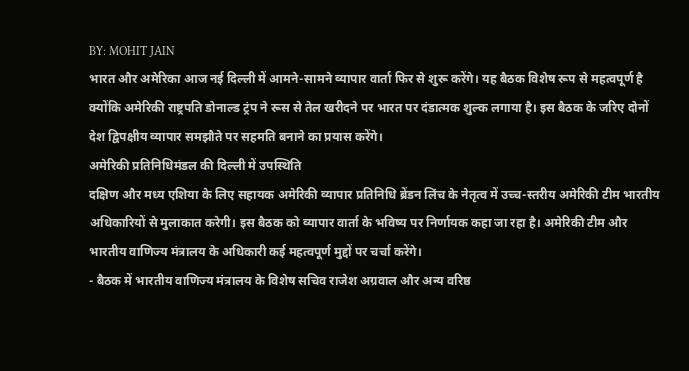BY: MOHIT JAIN
भारत और अमेरिका आज नई दिल्ली में आमने-सामने व्यापार वार्ता फिर से शुरू करेंगे। यह बैठक विशेष रूप से महत्वपूर्ण है क्योंकि अमेरिकी राष्ट्रपति डोनाल्ड ट्रंप ने रूस से तेल खरीदने पर भारत पर दंडात्मक शुल्क लगाया है। इस बैठक के जरिए दोनों देश द्विपक्षीय व्यापार समझौते पर सहमति बनाने का प्रयास करेंगे।
अमेरिकी प्रतिनिधिमंडल की दिल्ली में उपस्थिति
दक्षिण और मध्य एशिया के लिए सहायक अमेरिकी व्यापार प्रतिनिधि ब्रेंडन लिंच के नेतृत्व में उच्च-स्तरीय अमेरिकी टीम भारतीय अधिकारियों से मुलाकात करेगी। इस बैठक को व्यापार वार्ता के भविष्य पर निर्णायक कहा जा रहा है। अमेरिकी टीम और भारतीय वाणिज्य मंत्रालय के अधिकारी कई महत्वपूर्ण मुद्दों पर चर्चा करेंगे।
- बैठक में भारतीय वाणिज्य मंत्रालय के विशेष सचिव राजेश अग्रवाल और अन्य वरिष्ठ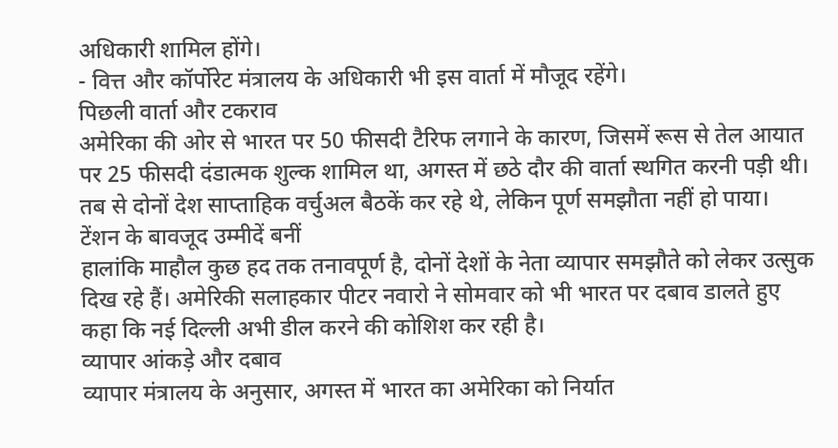अधिकारी शामिल होंगे।
- वित्त और कॉर्पोरेट मंत्रालय के अधिकारी भी इस वार्ता में मौजूद रहेंगे।
पिछली वार्ता और टकराव
अमेरिका की ओर से भारत पर 50 फीसदी टैरिफ लगाने के कारण, जिसमें रूस से तेल आयात पर 25 फीसदी दंडात्मक शुल्क शामिल था, अगस्त में छठे दौर की वार्ता स्थगित करनी पड़ी थी। तब से दोनों देश साप्ताहिक वर्चुअल बैठकें कर रहे थे, लेकिन पूर्ण समझौता नहीं हो पाया।
टेंशन के बावजूद उम्मीदें बनीं
हालांकि माहौल कुछ हद तक तनावपूर्ण है, दोनों देशों के नेता व्यापार समझौते को लेकर उत्सुक दिख रहे हैं। अमेरिकी सलाहकार पीटर नवारो ने सोमवार को भी भारत पर दबाव डालते हुए कहा कि नई दिल्ली अभी डील करने की कोशिश कर रही है।
व्यापार आंकड़े और दबाव
व्यापार मंत्रालय के अनुसार, अगस्त में भारत का अमेरिका को निर्यात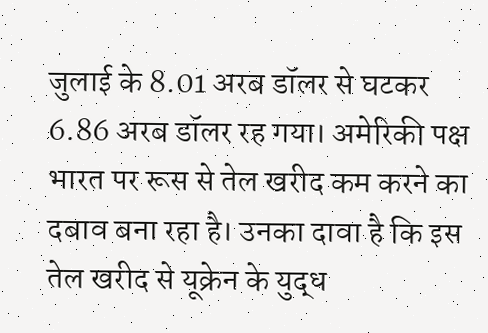जुलाई के 8.01 अरब डॉलर से घटकर 6.86 अरब डॉलर रह गया। अमेरिकी पक्ष भारत पर रूस से तेल खरीद कम करने का दबाव बना रहा है। उनका दावा है कि इस तेल खरीद से यूक्रेन के युद्ध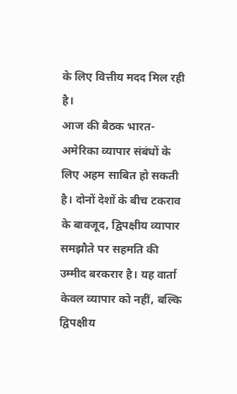के लिए वित्तीय मदद मिल रही है।
आज की बैठक भारत-अमेरिका व्यापार संबंधों के लिए अहम साबित हो सकती है। दोनों देशों के बीच टकराव के बावजूद, द्विपक्षीय व्यापार समझौते पर सहमति की उम्मीद बरकरार है। यह वार्ता केवल व्यापार को नहीं, बल्कि द्विपक्षीय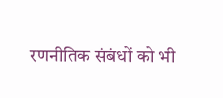रणनीतिक संबंधों को भी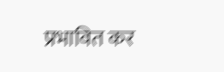प्रभावित कर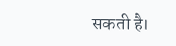सकती है।